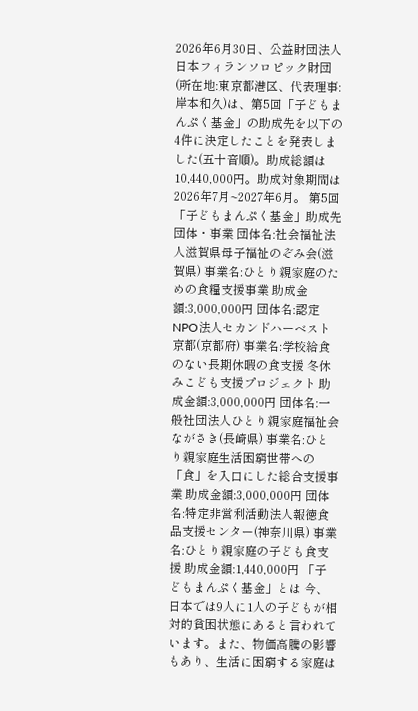2026年6月30日、公益財団法人日本フィランソロピック財団(所在地:東京都港区、代表理事:岸本和久)は、第5回「子どもまんぷく基金」の助成先を以下の4件に決定したことを発表しました(五十音順)。助成総額は10,440,000円。助成対象期間は2026年7月~2027年6月。 第5回「子どもまんぷく基金」助成先団体・事業 団体名:社会福祉法人滋賀県母子福祉のぞみ会(滋賀県) 事業名:ひとり親家庭のための食糧支援事業 助成金額:3,000,000円 団体名:認定NPO法人セカンドハーベスト京都(京都府) 事業名:学校給食のない長期休暇の食支援 冬休みこども支援プロジェクト 助成金額:3,000,000円 団体名:一般社団法人ひとり親家庭福祉会ながさき(長崎県) 事業名:ひとり親家庭生活困窮世帯への「食」を入口にした総合支援事業 助成金額:3,000,000円 団体名:特定非営利活動法人報徳食品支援センター(神奈川県) 事業名:ひとり親家庭の子ども食支援 助成金額:1,440,000円 「子どもまんぷく基金」とは 今、日本では9人に1人の子どもが相対的貧困状態にあると言われています。また、物価高騰の影響もあり、生活に困窮する家庭は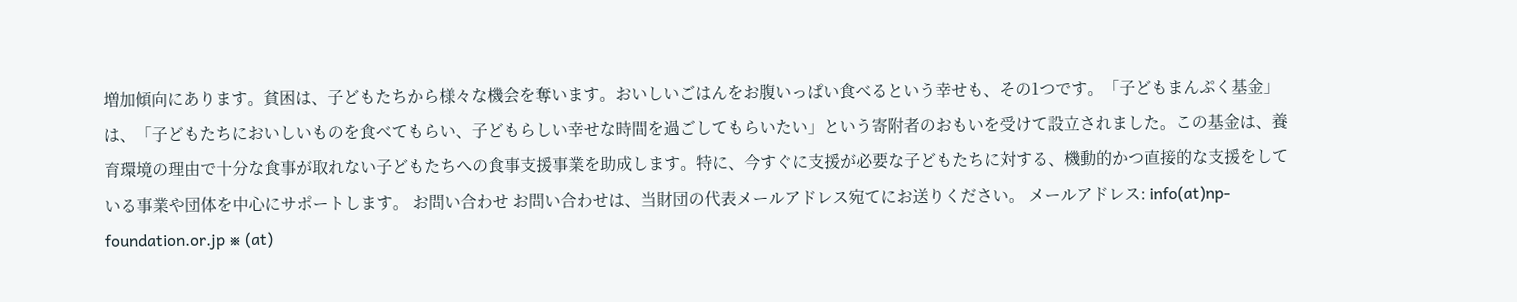増加傾向にあります。貧困は、子どもたちから様々な機会を奪います。おいしいごはんをお腹いっぱい食べるという幸せも、その1つです。「子どもまんぷく基金」は、「子どもたちにおいしいものを食べてもらい、子どもらしい幸せな時間を過ごしてもらいたい」という寄附者のおもいを受けて設立されました。この基金は、養育環境の理由で十分な食事が取れない子どもたちへの食事支援事業を助成します。特に、今すぐに支援が必要な子どもたちに対する、機動的かつ直接的な支援をしている事業や団体を中心にサポートします。 お問い合わせ お問い合わせは、当財団の代表メールアドレス宛てにお送りください。 メールアドレス: info(at)np-foundation.or.jp ※ (at)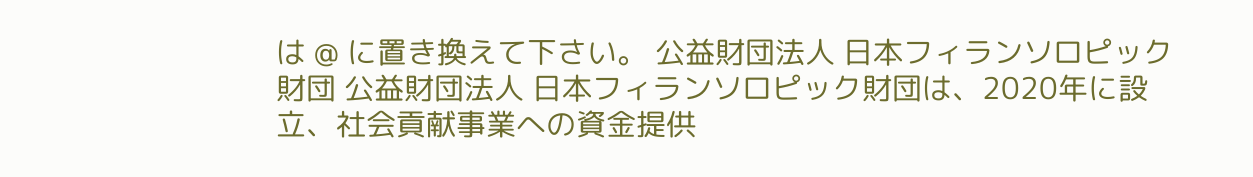は @ に置き換えて下さい。 公益財団法⼈ ⽇本フィランソロピック財団 公益財団法⼈ ⽇本フィランソロピック財団は、2020年に設⽴、社会貢献事業への資⾦提供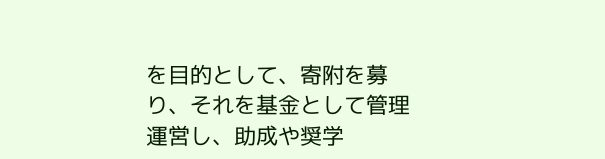を⽬的として、寄附を募り、それを基⾦として管理運営し、助成や奨学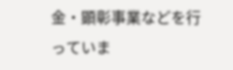⾦・顕彰事業などを⾏っていま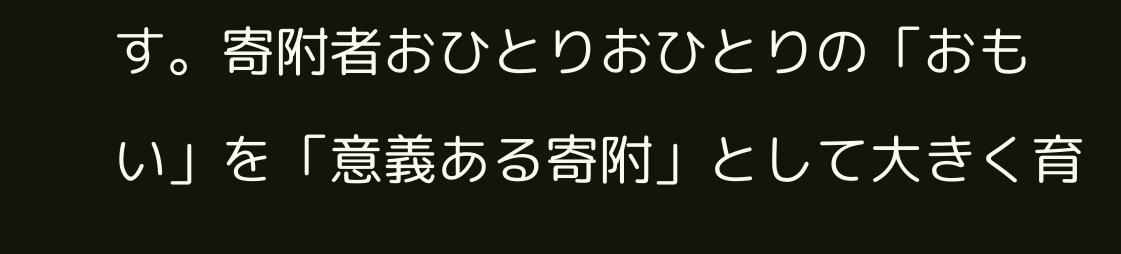す。寄附者おひとりおひとりの「おもい」を「意義ある寄附」として⼤きく育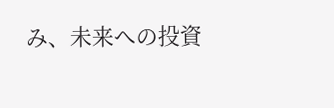み、未来への投資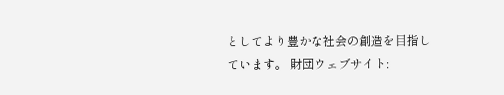としてより豊かな社会の創造を⽬指しています。 財団ウェブサイト: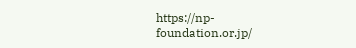https://np-foundation.or.jp/